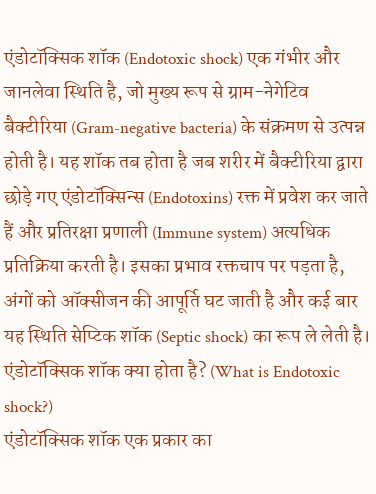एंडोटॉक्सिक शॉक (Endotoxic shock) एक गंभीर और जानलेवा स्थिति है, जो मुख्य रूप से ग्राम-नेगेटिव बैक्टीरिया (Gram-negative bacteria) के संक्रमण से उत्पन्न होती है। यह शॉक तब होता है जब शरीर में बैक्टीरिया द्वारा छोड़े गए एंडोटॉक्सिन्स (Endotoxins) रक्त में प्रवेश कर जाते हैं और प्रतिरक्षा प्रणाली (Immune system) अत्यधिक प्रतिक्रिया करती है। इसका प्रभाव रक्तचाप पर पड़ता है, अंगों को ऑक्सीजन की आपूर्ति घट जाती है और कई बार यह स्थिति सेप्टिक शॉक (Septic shock) का रूप ले लेती है।
एंडोटॉक्सिक शॉक क्या होता है? (What is Endotoxic shock?)
एंडोटॉक्सिक शॉक एक प्रकार का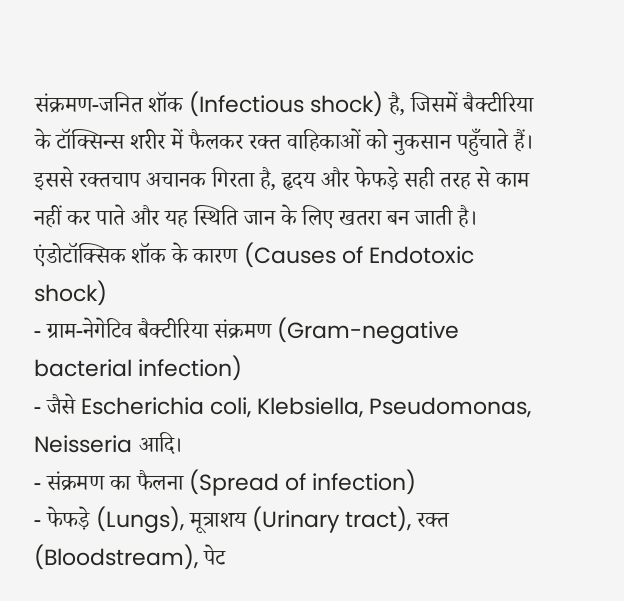संक्रमण-जनित शॉक (Infectious shock) है, जिसमें बैक्टीरिया के टॉक्सिन्स शरीर में फैलकर रक्त वाहिकाओं को नुकसान पहुँचाते हैं। इससे रक्तचाप अचानक गिरता है, हृदय और फेफड़े सही तरह से काम नहीं कर पाते और यह स्थिति जान के लिए खतरा बन जाती है।
एंडोटॉक्सिक शॉक के कारण (Causes of Endotoxic shock)
- ग्राम-नेगेटिव बैक्टीरिया संक्रमण (Gram-negative bacterial infection)
- जैसे Escherichia coli, Klebsiella, Pseudomonas, Neisseria आदि।
- संक्रमण का फैलना (Spread of infection)
- फेफड़े (Lungs), मूत्राशय (Urinary tract), रक्त (Bloodstream), पेट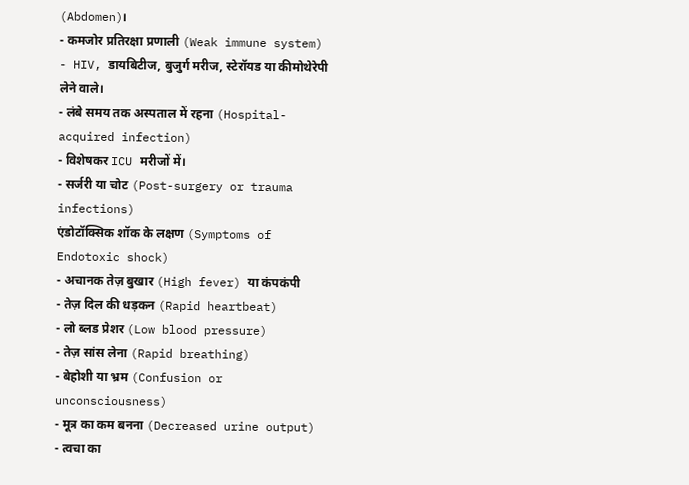(Abdomen)।
- कमजोर प्रतिरक्षा प्रणाली (Weak immune system)
- HIV, डायबिटीज, बुजुर्ग मरीज, स्टेरॉयड या कीमोथेरेपी लेने वाले।
- लंबे समय तक अस्पताल में रहना (Hospital-acquired infection)
- विशेषकर ICU मरीजों में।
- सर्जरी या चोट (Post-surgery or trauma infections)
एंडोटॉक्सिक शॉक के लक्षण (Symptoms of Endotoxic shock)
- अचानक तेज़ बुखार (High fever) या कंपकंपी
- तेज़ दिल की धड़कन (Rapid heartbeat)
- लो ब्लड प्रेशर (Low blood pressure)
- तेज़ सांस लेना (Rapid breathing)
- बेहोशी या भ्रम (Confusion or unconsciousness)
- मूत्र का कम बनना (Decreased urine output)
- त्वचा का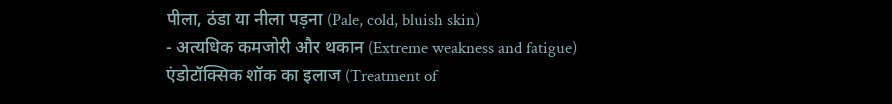पीला, ठंडा या नीला पड़ना (Pale, cold, bluish skin)
- अत्यधिक कमजोरी और थकान (Extreme weakness and fatigue)
एंडोटॉक्सिक शॉक का इलाज (Treatment of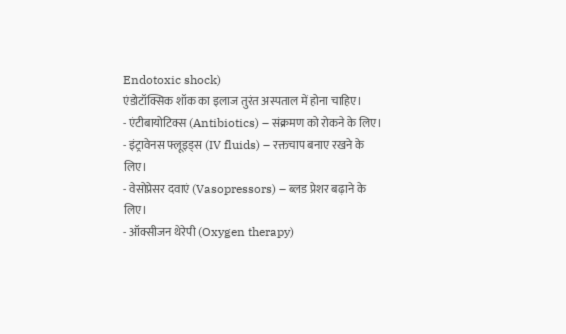Endotoxic shock)
एंडोटॉक्सिक शॉक का इलाज तुरंत अस्पताल में होना चाहिए।
- एंटीबायोटिक्स (Antibiotics) – संक्रमण को रोकने के लिए।
- इंट्रावेनस फ्लूइड्स (IV fluids) – रक्तचाप बनाए रखने के लिए।
- वेसोप्रेसर दवाएं (Vasopressors) – ब्लड प्रेशर बढ़ाने के लिए।
- ऑक्सीजन थेरेपी (Oxygen therapy)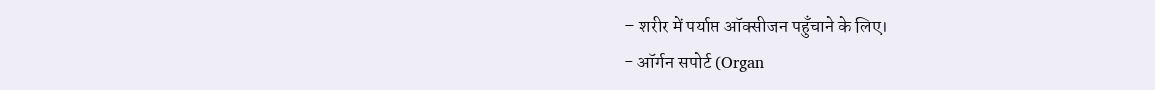– शरीर में पर्याप्त ऑक्सीजन पहुँचाने के लिए।
- ऑर्गन सपोर्ट (Organ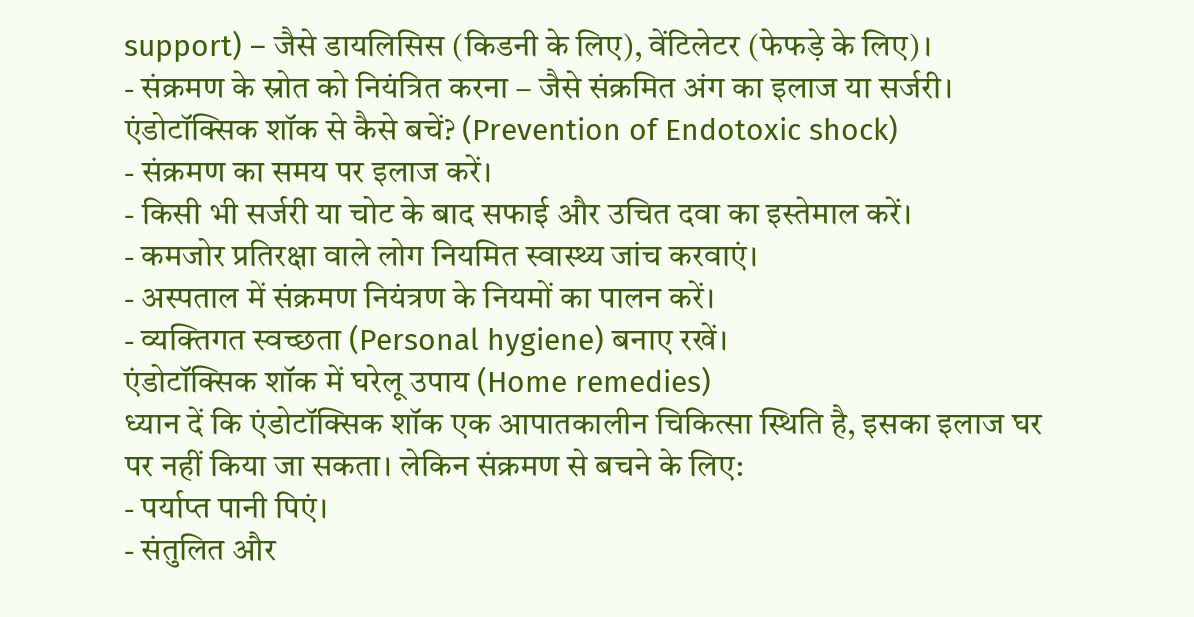support) – जैसे डायलिसिस (किडनी के लिए), वेंटिलेटर (फेफड़े के लिए)।
- संक्रमण के स्रोत को नियंत्रित करना – जैसे संक्रमित अंग का इलाज या सर्जरी।
एंडोटॉक्सिक शॉक से कैसे बचें? (Prevention of Endotoxic shock)
- संक्रमण का समय पर इलाज करें।
- किसी भी सर्जरी या चोट के बाद सफाई और उचित दवा का इस्तेमाल करें।
- कमजोर प्रतिरक्षा वाले लोग नियमित स्वास्थ्य जांच करवाएं।
- अस्पताल में संक्रमण नियंत्रण के नियमों का पालन करें।
- व्यक्तिगत स्वच्छता (Personal hygiene) बनाए रखें।
एंडोटॉक्सिक शॉक में घरेलू उपाय (Home remedies)
ध्यान दें कि एंडोटॉक्सिक शॉक एक आपातकालीन चिकित्सा स्थिति है, इसका इलाज घर पर नहीं किया जा सकता। लेकिन संक्रमण से बचने के लिए:
- पर्याप्त पानी पिएं।
- संतुलित और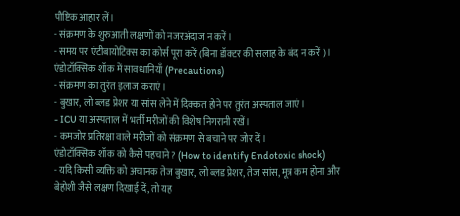पौष्टिक आहार लें।
- संक्रमण के शुरुआती लक्षणों को नजरअंदाज न करें।
- समय पर एंटीबायोटिक्स का कोर्स पूरा करें (बिना डॉक्टर की सलाह के बंद न करें)।
एंडोटॉक्सिक शॉक में सावधानियाँ (Precautions)
- संक्रमण का तुरंत इलाज कराएं।
- बुखार, लो ब्लड प्रेशर या सांस लेने में दिक्कत होने पर तुरंत अस्पताल जाएं।
- ICU या अस्पताल में भर्ती मरीजों की विशेष निगरानी रखें।
- कमजोर प्रतिरक्षा वाले मरीजों को संक्रमण से बचाने पर जोर दें।
एंडोटॉक्सिक शॉक को कैसे पहचाने? (How to identify Endotoxic shock)
- यदि किसी व्यक्ति को अचानक तेज बुखार, लो ब्लड प्रेशर, तेज सांस, मूत्र कम होना और बेहोशी जैसे लक्षण दिखाई दें, तो यह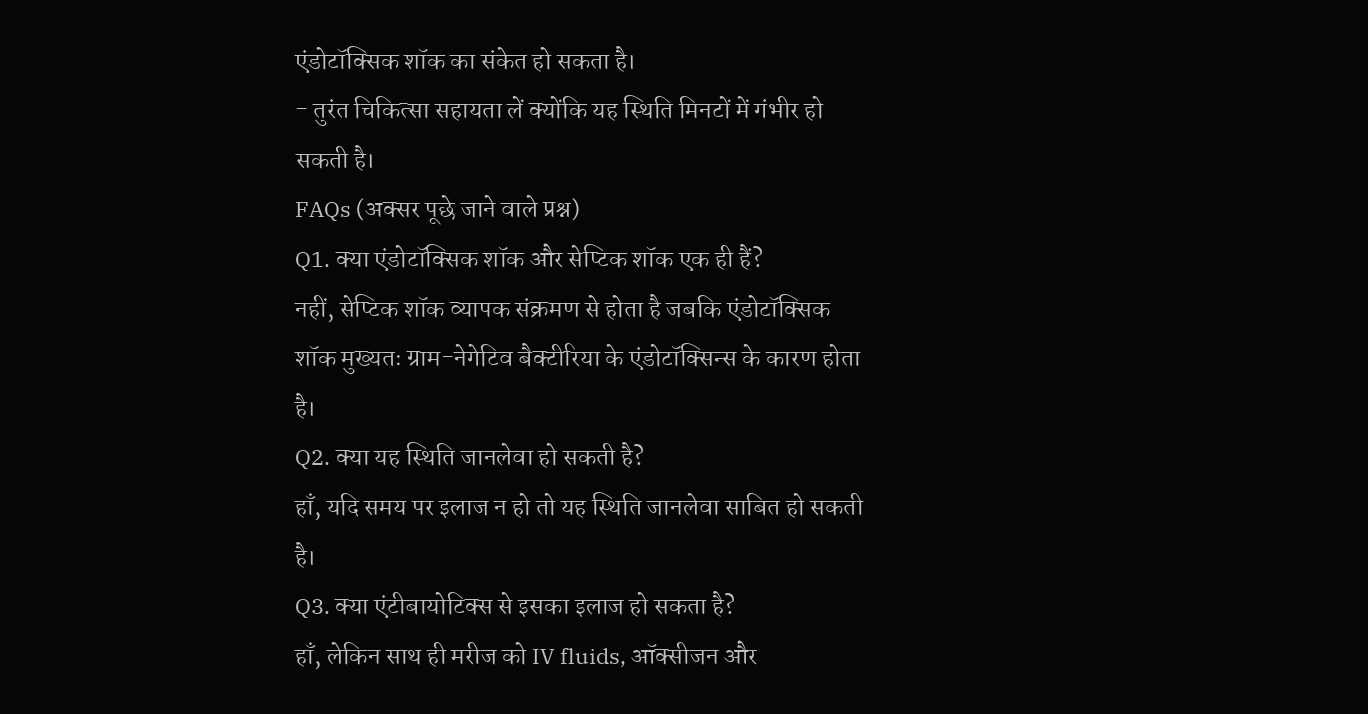एंडोटॉक्सिक शॉक का संकेत हो सकता है।
- तुरंत चिकित्सा सहायता लें क्योंकि यह स्थिति मिनटों में गंभीर हो सकती है।
FAQs (अक्सर पूछे जाने वाले प्रश्न)
Q1. क्या एंडोटॉक्सिक शॉक और सेप्टिक शॉक एक ही हैं?
नहीं, सेप्टिक शॉक व्यापक संक्रमण से होता है जबकि एंडोटॉक्सिक शॉक मुख्यतः ग्राम-नेगेटिव बैक्टीरिया के एंडोटॉक्सिन्स के कारण होता है।
Q2. क्या यह स्थिति जानलेवा हो सकती है?
हाँ, यदि समय पर इलाज न हो तो यह स्थिति जानलेवा साबित हो सकती है।
Q3. क्या एंटीबायोटिक्स से इसका इलाज हो सकता है?
हाँ, लेकिन साथ ही मरीज को IV fluids, ऑक्सीजन और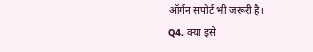ऑर्गन सपोर्ट भी जरूरी है।
Q4. क्या इसे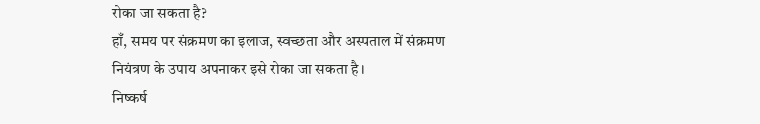रोका जा सकता है?
हाँ, समय पर संक्रमण का इलाज, स्वच्छता और अस्पताल में संक्रमण नियंत्रण के उपाय अपनाकर इसे रोका जा सकता है।
निष्कर्ष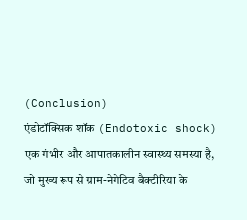(Conclusion)
एंडोटॉक्सिक शॉक (Endotoxic shock) एक गंभीर और आपातकालीन स्वास्थ्य समस्या है, जो मुख्य रूप से ग्राम-नेगेटिव बैक्टीरिया के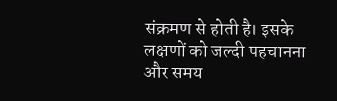संक्रमण से होती है। इसके लक्षणों को जल्दी पहचानना और समय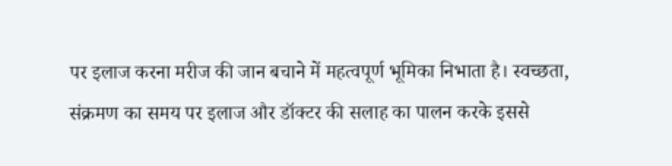पर इलाज करना मरीज की जान बचाने में महत्वपूर्ण भूमिका निभाता है। स्वच्छता, संक्रमण का समय पर इलाज और डॉक्टर की सलाह का पालन करके इससे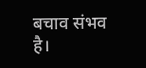बचाव संभव है।